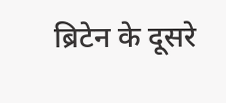ब्रिटेन के दूसरे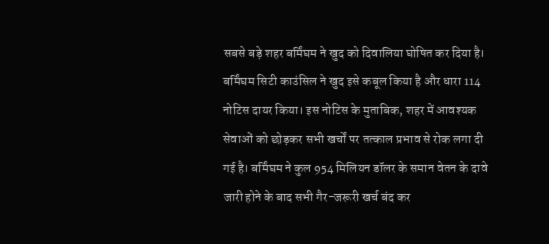सबसे बड़े शहर बर्मिंघम ने खुद को दिवालिया घोषित कर दिया है। बर्मिंघम सिटी काउंसिल ने खुद इसे कबूल किया है और धारा 114 नोटिस दायर किया। इस नोटिस के मुताबिक, शहर में आवश्यक सेवाओं को छोड़कर सभी खर्चों पर तत्काल प्रभाव से रोक लगा दी गई है। बर्मिंघम ने कुल 954 मिलियन डॉलर के समान वेतन के दावे जारी होने के बाद सभी गैर-जरूरी खर्च बंद कर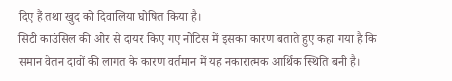दिए हैं तथा खुद को दिवालिया घोषित किया है।
सिटी काउंसिल की ओर से दायर किए गए नोटिस में इसका कारण बताते हुए कहा गया है कि समान वेतन दावों की लागत के कारण वर्तमान में यह नकारात्मक आर्थिक स्थिति बनी है।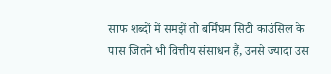साफ शब्दों में समझें तो बर्मिंघम सिटी काउंसिल के पास जितने भी वित्तीय संसाधन हैं, उनसे ज्यादा उस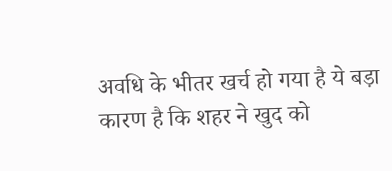अवधि के भीतर खर्च हो गया है ये बड़ा कारण है कि शहर ने खुद को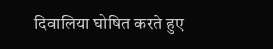दिवालिया घोषित करते हुए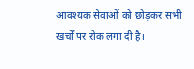आवश्यक सेवाओं को छोड़कर सभी खर्चों पर रोक लगा दी है।